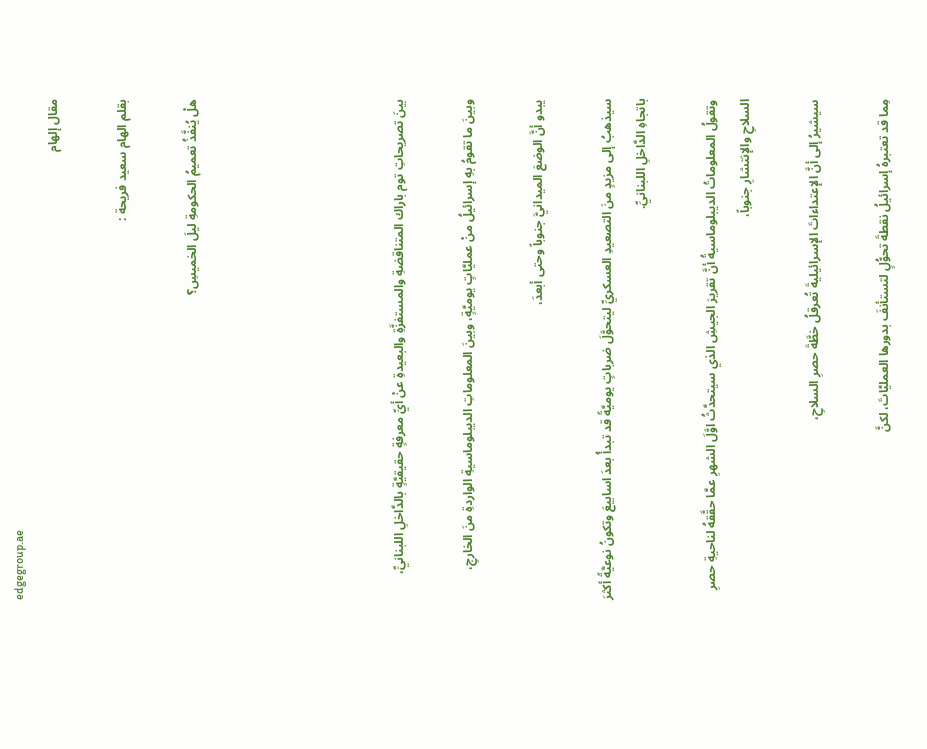edgegroup.ae
مقال إلهام

بقلم الهام سعيد فريحة :

هلْ يُنفَّذُ تعميمُ الحكومةِ ليلَ الخميسِ؟





بينَ تصريحاتِ توم باراك المتناقضةِ والمستفزَّةِ والبعيدةِ عنْ أيِّ معرفةٍ حقيقيَّةٍ بالدَّاخلِ اللبنانيِّ،

وبينَ ما تقومُ بهِ إسرائيلُ منْ عمليَّاتٍ يوميَّةٍ، وبينَ المعلوماتِ الديبلوماسيةِ الواردةِ منَ الخارجِ،

يبدو أنَّ الوضعَ الميدانيَّ جنوباً وحتى أبعدَ،

سيذهبُ إلى مزيدٍ منَ التصعيدِ العسكريِّ ليتحوَّلَ ضرباتٍ يوميَّةً قد تبدأُ بعدَ اسابيعَ وتكونُ نوعيَّةً أكثرَ باتجاهِ الدَّاخلِ اللبنانيِّ.

وتقولُ المعلوماتُ الديبلوماسيةُ أنَّ تقريرَ الجيشِ الذي سيتحدَّثُ اوَّلَ الشهرِ عمَّا حقَّقهُ لناحيةِ حصرِ السلاحِ والإنتشارِ جنوباً،

سيشيرُ إلى أنَّ الإعتداءاتَ الإسرائيليةَ تُعرقلُ خطَّةَ حصرِ السلاحِ،

مِما قد تعتبرهُ إسرائيلُ نقطةَ تحوُّلٍ لتستأنفَ بدورها العمليَّاتَ، لكنَّ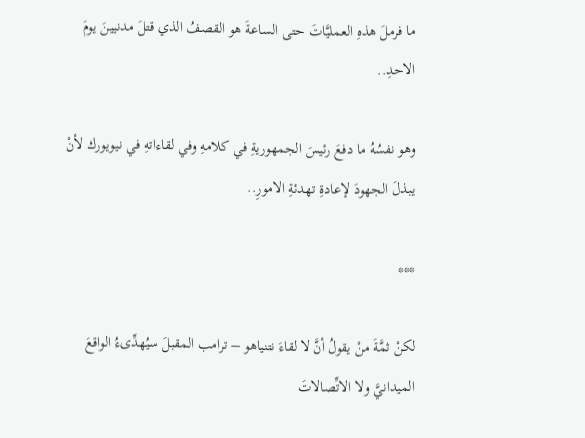ما فرملَ هذهِ العمليَّاتَ حتى الساعةَ هو القصفُ الذي قتلَ مدنيينَ يومَ الاحدِ..

وهو نفسُهُ ما دفعَ رئيسَ الجمهوريةِ في كلامهِ وفي لقاءاتهِ في نيويورك لأنْ يبذلَ الجهودَ لإعادةِ تهدئةِ الامورِ..

***

لكنْ ثمَّةَ منْ يقولُ أنَّ لا لقاءَ نتنياهو – ترامب المقبلَ سيُهدِّىءُ الواقعَ الميدانيَّ ولا الاتِّصالاتَ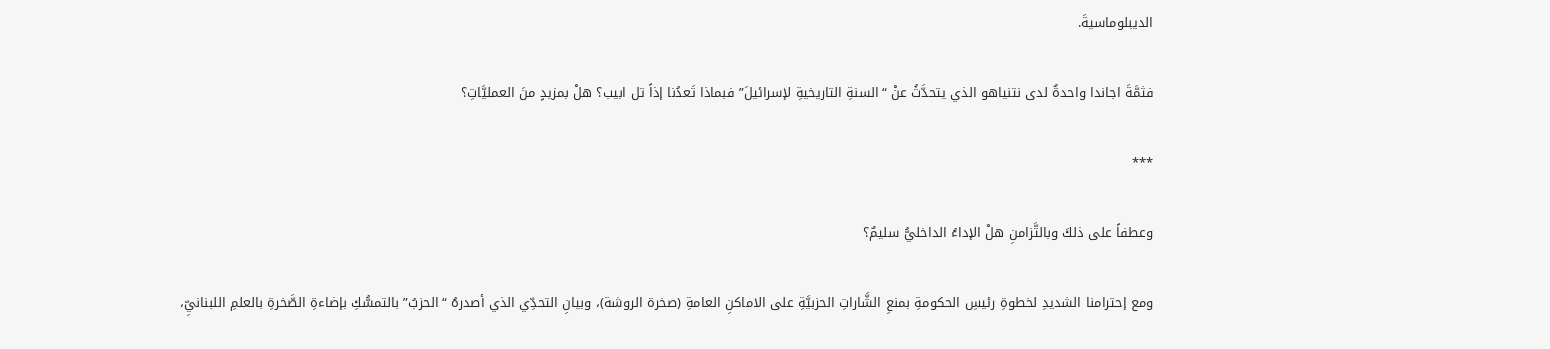الديبلوماسيةَ.

فثمَّةَ اجاندا واحدةٌ لدى نتنياهو الذي يتحدَّثُ عنْ “السنةِ التاريخيةِ لإسرائيلَ” فبماذا تَعدُنا إذاً تل ابيب؟ هلْ بمزيدٍ منَ العمليَّاتِ؟

***

وعطفاً على ذلكَ وبالتَّزامنِ هلْ الإداءُ الداخليُّ سليمٌ؟

ومع إحترامنا الشديدِ لخطوةِ رئيسِ الحكومةِ بمنعِ الشَّاراتِ الحزبيَّةِ على الاماكنِ العامةِ (صخرة الروشة)، وبيانِ التحدِّي الذي أصدرهُ “الحزبُ” بالتمسُّكِ بإضاءةِ الصَّخرةِ بالعلمِ اللبنانيِّ،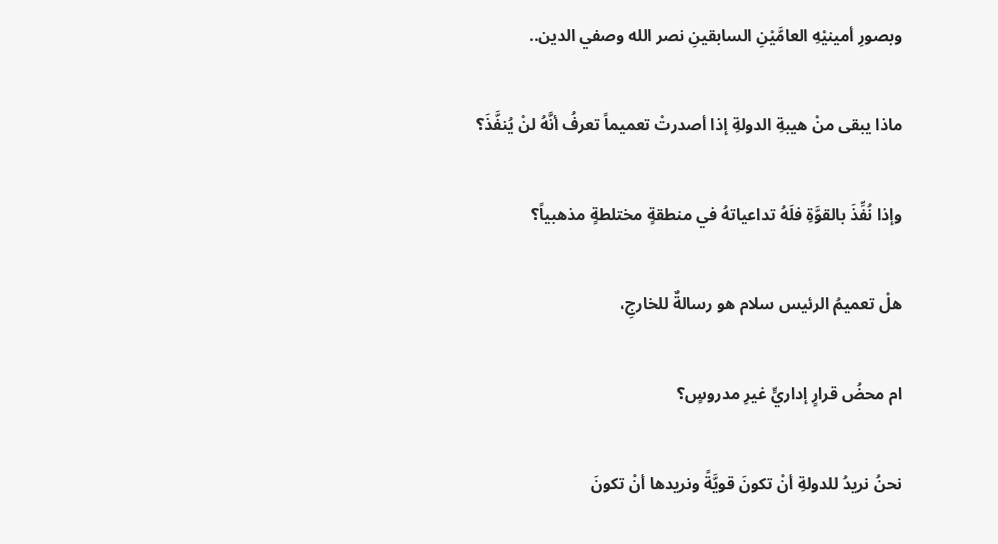وبصورِ أمينيْهِ العامَّيْنِ السابقينِ نصر الله وصفي الدين..

ماذا يبقى منْ هيبةِ الدولةِ إذا أصدرتْ تعميماً تعرفُ أنَّهُ لنْ يُنفَّذَ؟

وإذا نُفِّذَ بالقوَّةِ فلَهُ تداعياتهُ في منطقةٍ مختلطةٍ مذهبياً؟

هلْ تعميمُ الرئيس سلام هو رسالةٌ للخارجِ،

ام محضُ قرارٍ إداريٍّ غيرِ مدروسٍ؟

نحنُ نريدُ للدولةِ أنْ تكونَ قويَّةً ونريدها أنْ تكونَ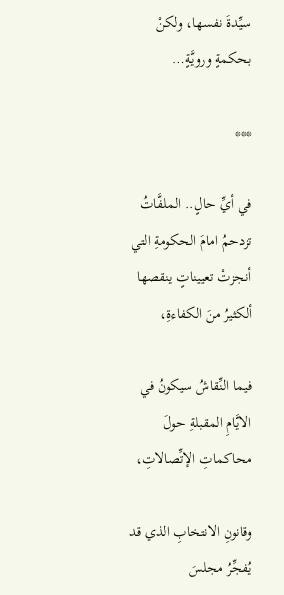سيِّدةَ نفسها، ولكنْ بحكمةٍ ورويَّةٍ…

***

في أيِّ حالٍ.. الملفَّاتُ تزدحمُ امامَ الحكومةِ التي أنجزتْ تعييناتٍ ينقصها ألكثيرُ منَ الكفاءةِ،

فيما النِّقاشُ سيكونُ في الايَّامِ المقبلةِ حولَ محاكماتِ الإتِّصالاتِ،

وقانونِ الانتخابِ الذي قد يُفجِّرُ مجلسَ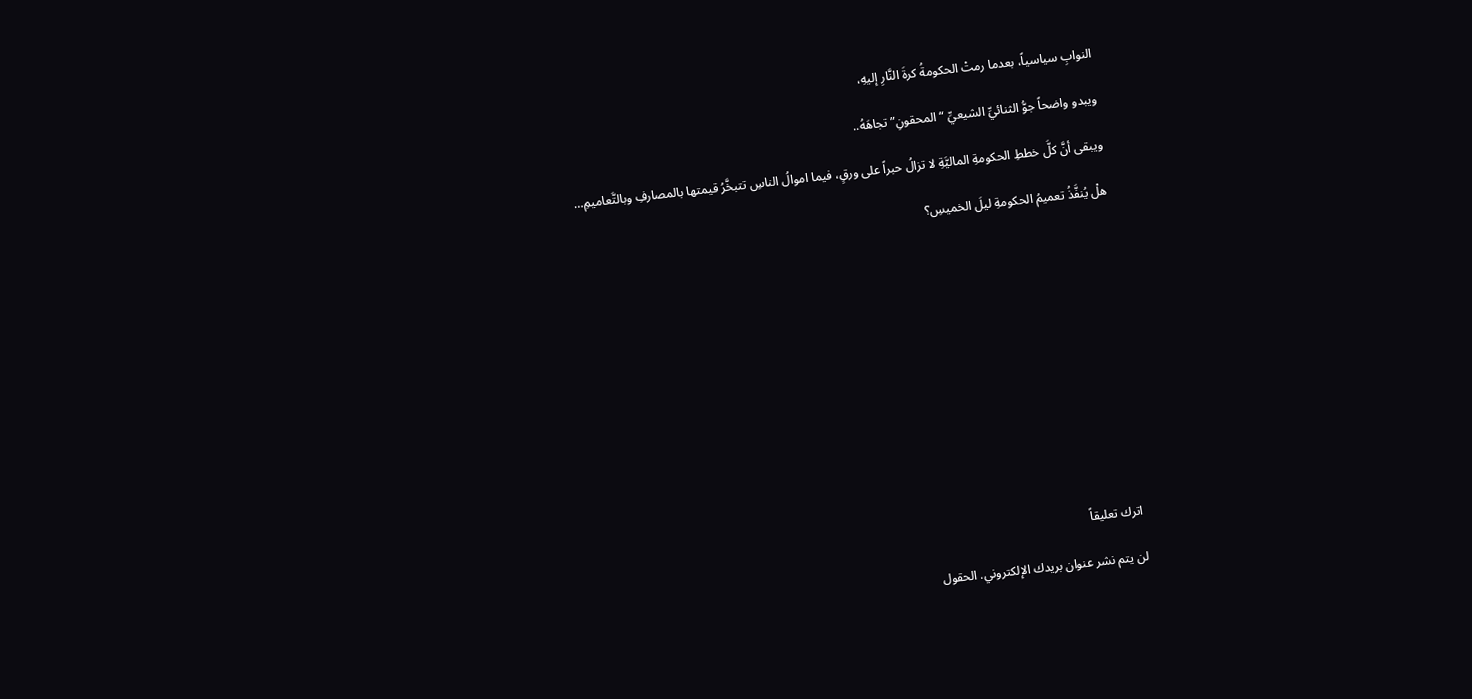النوابِ سياسياً، بعدما رمتْ الحكومةُ كرةَ النَّارِ إليهِ،

ويبدو واضحاً جوُّ الثنائيِّ الشيعيِّ “المحقونِ” تجاهَهُ..

ويبقى أنَّ كلَّ خططِ الحكومةِ الماليَّةِ لا تزالُ حبراً على ورقٍ، فيما اموالُ الناسِ تتبخَّرُ قيمتها بالمصارفِ وبالتَّعاميمِ…

هلْ يُنفَّذُ تعميمُ الحكومةِ ليلَ الخميسِ؟













اترك تعليقاً

لن يتم نشر عنوان بريدك الإلكتروني. الحقول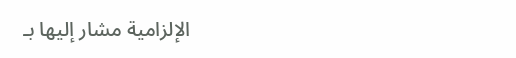الإلزامية مشار إليها بـ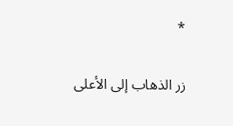*

زر الذهاب إلى الأعلى